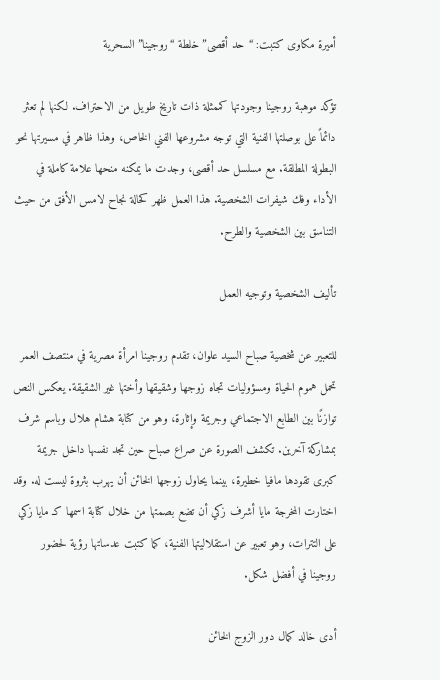أميرة مكاوى كتبت: “حد أقصى” خلطة “روجينا” السحرية

تؤكد موهبة روجينا وجودتها كممثلة ذات تاريخ طويل من الاحتراف. لكنها لم تعثر دائماً على بوصلتها الفنية التي توجه مشروعها الفني الخاص، وهذا ظاهر في مسيرتها نحو البطولة المطلقة. مع مسلسل حد أقصى، وجدت ما يمكنه منحها علامة كاملة في الأداء وفك شيفرات الشخصية. هذا العمل ظهر كحالة نجاح لامس الأفق من حيث التناسق بين الشخصية والطرح.

تأليف الشخصية وتوجيه العمل

للتعبير عن شخصية صباح السيد علوان، تقدم روجينا امرأة مصرية في منتصف العمر تحمل هموم الحياة ومسؤوليات تجاه زوجها وشقيقها وأختها غير الشقيقة. يعكس النص توازنًا بين الطابع الاجتماعي وجريمة وإثارة، وهو من كتابة هشام هلال وباسم شرف بمشاركة آخرين. تكشف الصورة عن صراع صباح حين تجد نفسها داخل جريمة كبرى تقودها مافيا خطيرة، بينما يحاول زوجها الخائن أن يهرب بثروة ليست له. وقد اختارت المخرجة مايا أشرف زكي أن تضع بصمتها من خلال كتابة اسمها كـ مايا زكي على التترات، وهو تعبير عن استقلاليتها الفنية، كما كتبت عدساتها رؤية لحضور روجينا في أفضل شكل.

أدى خالد كمال دور الزوج الخائن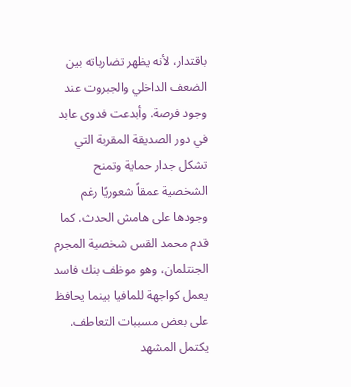باقتدار، لأنه يظهر تضارباته بين الضعف الداخلي والجبروت عند وجود فرصة. وأبدعت فدوى عابد في دور الصديقة المقربة التي تشكل جدار حماية وتمنح الشخصية عمقاً شعوريًا رغم وجودها على هامش الحدث. كما قدم محمد القس شخصية المجرم الجنتلمان، وهو موظف بنك فاسد يعمل كواجهة للمافيا بينما يحافظ على بعض مسببات التعاطف. يكتمل المشهد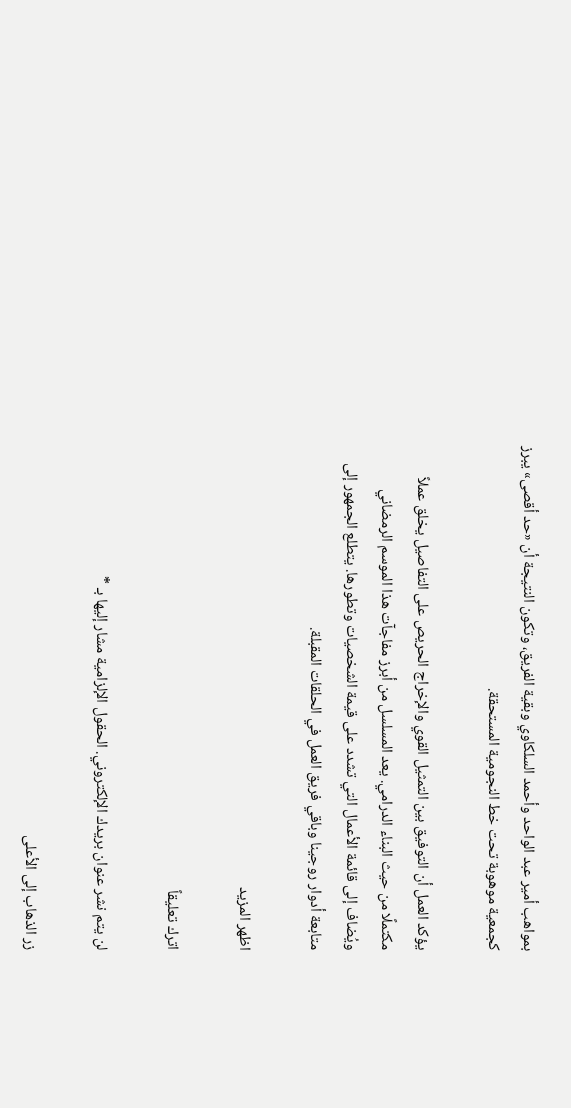بمواهب أمير عبد الواحد وأحمد السلكاوي وبقية الفريق، وتكون النتيجة أن «حد أقصى» يبرز كجمعية موهوبة تحت خط النجومية المستحقة.

يؤكد العمل أن التوفيق بين التمثيل القوي والإخراج الحريص على التفاصيل يخلق عملاً مكتملًا من حيث البناء الدرامي. يعد المسلسل من أبرز مفاجآت هذا الموسم الرمضاني ويُضاف إلى قائمة الأعمال التي تشدد على قيمة الشخصيات وتطورها. يتطلع الجمهور إلى متابعة أدوار روجينا وباقي فريق العمل في الحلقات المقبلة.

اظهر المزيد

اترك تعليقاً

لن يتم نشر عنوان بريدك الإلكتروني. الحقول الإلزامية مشار إليها بـ *

زر الذهاب إلى الأعلى